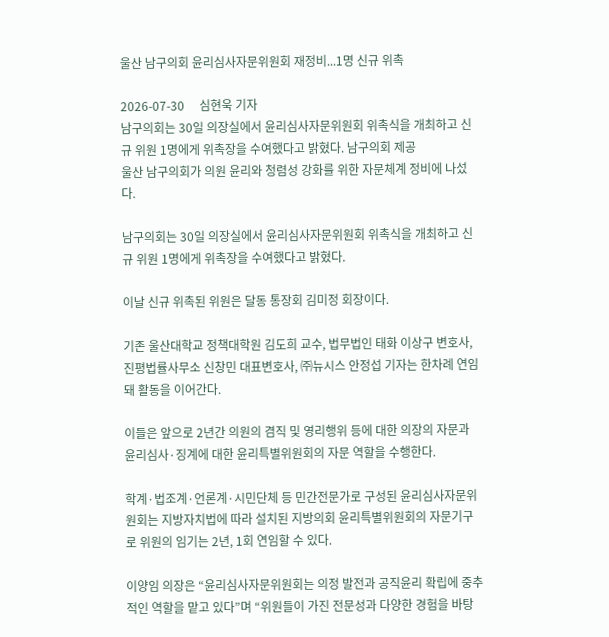울산 남구의회 윤리심사자문위원회 재정비...1명 신규 위촉

2026-07-30     심현욱 기자
남구의회는 30일 의장실에서 윤리심사자문위원회 위촉식을 개최하고 신규 위원 1명에게 위촉장을 수여했다고 밝혔다. 남구의회 제공
울산 남구의회가 의원 윤리와 청렴성 강화를 위한 자문체계 정비에 나섰다.

남구의회는 30일 의장실에서 윤리심사자문위원회 위촉식을 개최하고 신규 위원 1명에게 위촉장을 수여했다고 밝혔다.

이날 신규 위촉된 위원은 달동 통장회 김미정 회장이다.

기존 울산대학교 정책대학원 김도희 교수, 법무법인 태화 이상구 변호사, 진평법률사무소 신창민 대표변호사, ㈜뉴시스 안정섭 기자는 한차례 연임돼 활동을 이어간다.

이들은 앞으로 2년간 의원의 겸직 및 영리행위 등에 대한 의장의 자문과 윤리심사·징계에 대한 윤리특별위원회의 자문 역할을 수행한다.

학계·법조계·언론계·시민단체 등 민간전문가로 구성된 윤리심사자문위원회는 지방자치법에 따라 설치된 지방의회 윤리특별위원회의 자문기구로 위원의 임기는 2년, 1회 연임할 수 있다.

이양임 의장은 “윤리심사자문위원회는 의정 발전과 공직윤리 확립에 중추적인 역할을 맡고 있다”며 “위원들이 가진 전문성과 다양한 경험을 바탕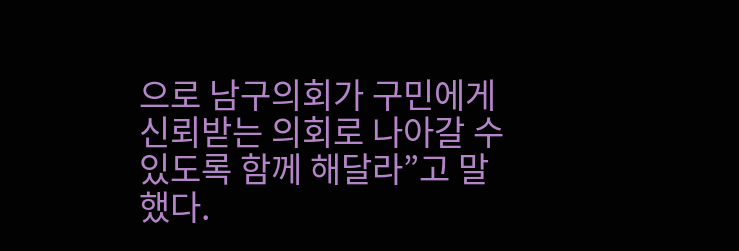으로 남구의회가 구민에게 신뢰받는 의회로 나아갈 수 있도록 함께 해달라”고 말했다.